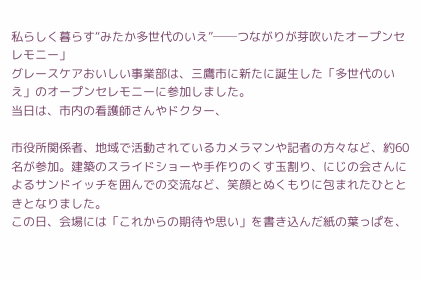私らしく暮らす“みたか多世代のいえ”──つながりが芽吹いたオープンセレモニー」
グレースケアおいしい事業部は、三鷹市に新たに誕生した「多世代のいえ」のオープンセレモニーに参加しました。
当日は、市内の看護師さんやドクター、

市役所関係者、地域で活動されているカメラマンや記者の方々など、約60名が参加。建築のスライドショーや手作りのくす玉割り、にじの会さんによるサンドイッチを囲んでの交流など、笑顔とぬくもりに包まれたひとときとなりました。
この日、会場には「これからの期待や思い」を書き込んだ紙の葉っぱを、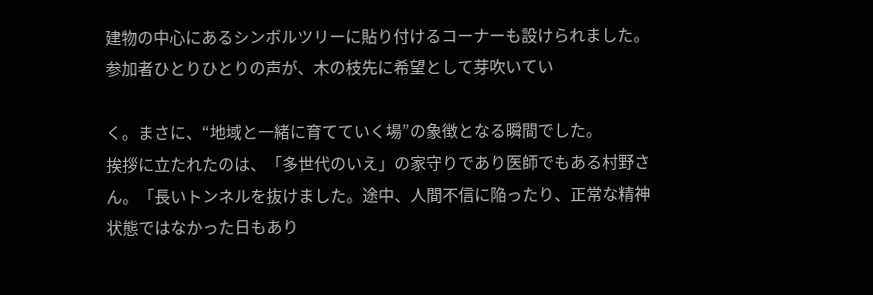建物の中心にあるシンボルツリーに貼り付けるコーナーも設けられました。参加者ひとりひとりの声が、木の枝先に希望として芽吹いてい

く。まさに、“地域と一緒に育てていく場”の象徴となる瞬間でした。
挨拶に立たれたのは、「多世代のいえ」の家守りであり医師でもある村野さん。「長いトンネルを抜けました。途中、人間不信に陥ったり、正常な精神状態ではなかった日もあり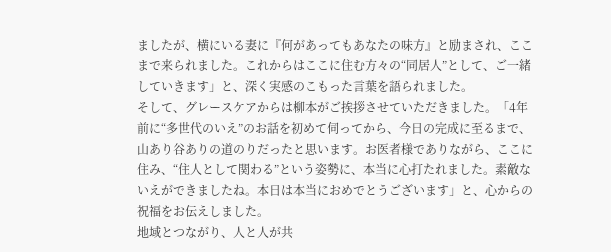ましたが、横にいる妻に『何があってもあなたの味方』と励まされ、ここまで来られました。これからはここに住む方々の“同居人”として、ご一緒していきます」と、深く実感のこもった言葉を語られました。
そして、グレースケアからは柳本がご挨拶させていただきました。「4年前に“多世代のいえ”のお話を初めて伺ってから、今日の完成に至るまで、山あり谷ありの道のりだったと思います。お医者様でありながら、ここに住み、“住人として関わる”という姿勢に、本当に心打たれました。素敵ないえができましたね。本日は本当におめでとうございます」と、心からの祝福をお伝えしました。
地域とつながり、人と人が共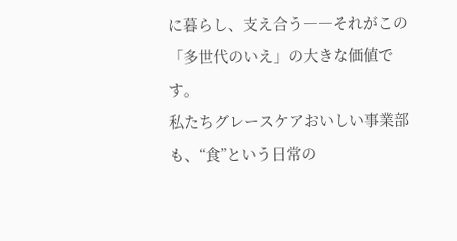に暮らし、支え合う――それがこの「多世代のいえ」の大きな価値です。
私たちグレースケアおいしい事業部も、“食”という日常の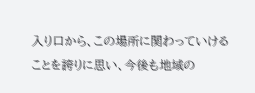入り口から、この場所に関わっていけることを誇りに思い、今後も地域の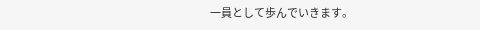一員として歩んでいきます。